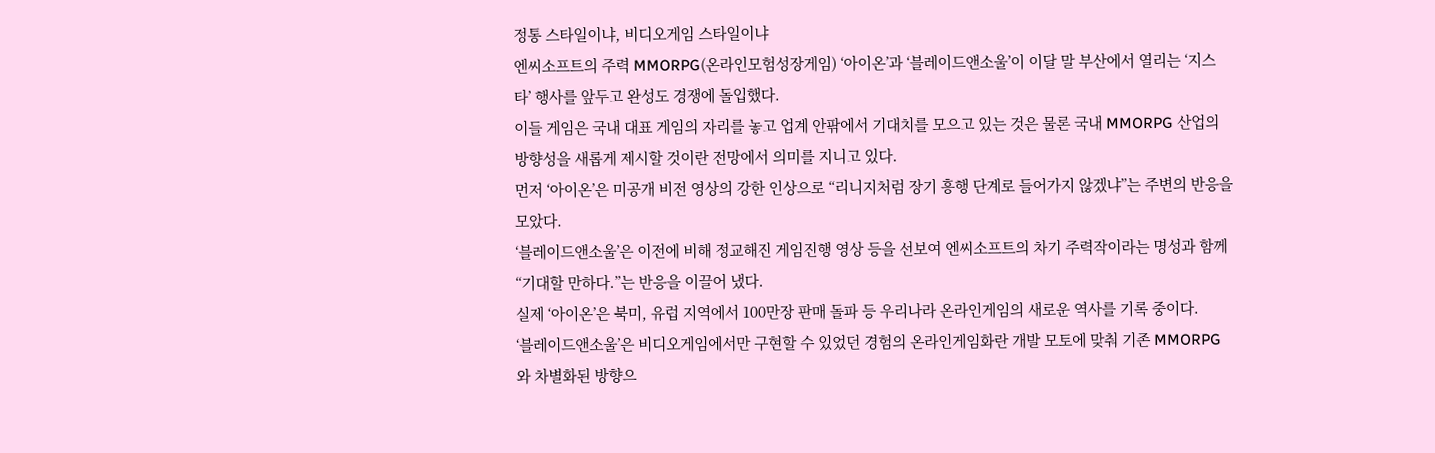정통 스타일이냐, 비디오게임 스타일이냐
엔씨소프트의 주력 MMORPG(온라인모험성장게임) ‘아이온’과 ‘블레이드앤소울’이 이달 말 부산에서 열리는 ‘지스타’ 행사를 앞두고 완성도 경쟁에 돌입했다.
이들 게임은 국내 대표 게임의 자리를 놓고 업계 안팎에서 기대치를 모으고 있는 것은 물론 국내 MMORPG 산업의 방향성을 새롭게 제시할 것이란 전망에서 의미를 지니고 있다.
먼저 ‘아이온’은 미공개 비전 영상의 강한 인상으로 “리니지처럼 장기 흥행 단계로 들어가지 않겠냐”는 주변의 반응을 모았다.
‘블레이드앤소울’은 이전에 비해 정교해진 게임진행 영상 등을 선보여 엔씨소프트의 차기 주력작이라는 명성과 함께 “기대할 만하다.”는 반응을 이끌어 냈다.
실제 ‘아이온’은 북미, 유럽 지역에서 100만장 판매 돌파 등 우리나라 온라인게임의 새로운 역사를 기록 중이다.
‘블레이드앤소울’은 비디오게임에서만 구현할 수 있었던 경험의 온라인게임화란 개발 모토에 맞춰 기존 MMORPG와 차별화된 방향으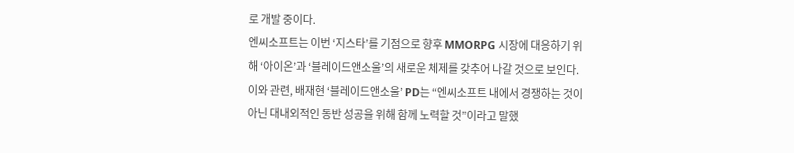로 개발 중이다.
엔씨소프트는 이번 ‘지스타’를 기점으로 향후 MMORPG 시장에 대응하기 위해 ‘아이온’과 ‘블레이드앤소울’의 새로운 체제를 갖추어 나갈 것으로 보인다.
이와 관련, 배재현 ‘블레이드앤소울’ PD는 “엔씨소프트 내에서 경쟁하는 것이 아닌 대내외적인 동반 성공을 위해 함께 노력할 것”이라고 말했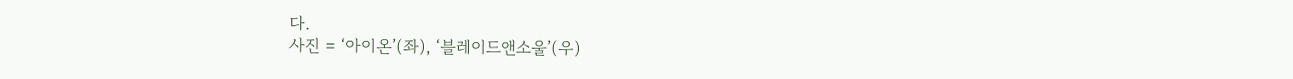다.
사진 = ‘아이온’(좌), ‘블레이드앤소울’(우)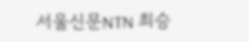서울신문NTN 최승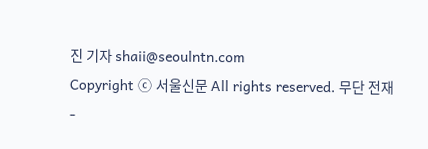진 기자 shaii@seoulntn.com
Copyright ⓒ 서울신문 All rights reserved. 무단 전재-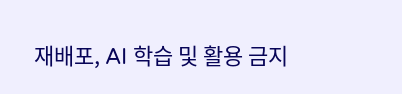재배포, AI 학습 및 활용 금지